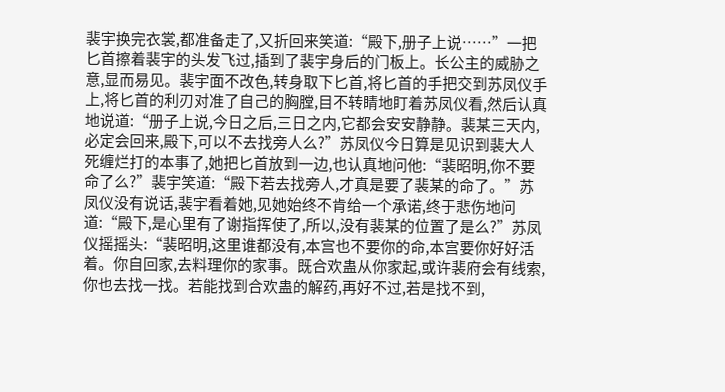裴宇换完衣裳,都准备走了,又折回来笑道:“殿下,册子上说……”一把匕首擦着裴宇的头发飞过,插到了裴宇身后的门板上。长公主的威胁之意,显而易见。裴宇面不改色,转身取下匕首,将匕首的手把交到苏凤仪手上,将匕首的利刃对准了自己的胸膛,目不转睛地盯着苏凤仪看,然后认真地说道:“册子上说,今日之后,三日之内,它都会安安静静。裴某三天内,必定会回来,殿下,可以不去找旁人么?”苏凤仪今日算是见识到裴大人死缠烂打的本事了,她把匕首放到一边,也认真地问他:“裴昭明,你不要命了么?”裴宇笑道:“殿下若去找旁人,才真是要了裴某的命了。”苏凤仪没有说话,裴宇看着她,见她始终不肯给一个承诺,终于悲伤地问道:“殿下,是心里有了谢指挥使了,所以,没有裴某的位置了是么?”苏凤仪摇摇头:“裴昭明,这里谁都没有,本宫也不要你的命,本宫要你好好活着。你自回家,去料理你的家事。既合欢蛊从你家起,或许裴府会有线索,你也去找一找。若能找到合欢蛊的解药,再好不过,若是找不到,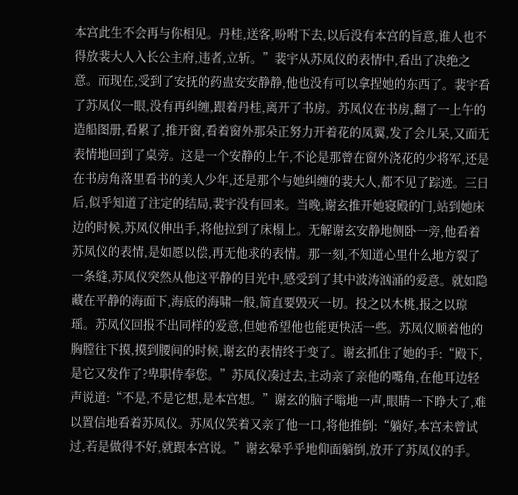本宫此生不会再与你相见。丹桂,送客,吩咐下去,以后没有本宫的旨意,谁人也不得放裴大人入长公主府,违者,立斩。”裴宇从苏凤仪的表情中,看出了决绝之意。而现在,受到了安抚的药蛊安安静静,他也没有可以拿捏她的东西了。裴宇看了苏凤仪一眼,没有再纠缠,跟着丹桂,离开了书房。苏凤仪在书房,翻了一上午的造船图册,看累了,推开窗,看着窗外那朵正努力开着花的凤翼,发了会儿呆,又面无表情地回到了桌旁。这是一个安静的上午,不论是那曾在窗外浇花的少将军,还是在书房角落里看书的美人少年,还是那个与她纠缠的裴大人,都不见了踪迹。三日后,似乎知道了注定的结局,裴宇没有回来。当晚,谢玄推开她寝殿的门,站到她床边的时候,苏凤仪伸出手,将他拉到了床榻上。无解谢玄安静地侧卧一旁,他看着苏凤仪的表情,是如愿以偿,再无他求的表情。那一刻,不知道心里什么地方裂了一条缝,苏凤仪突然从他这平静的目光中,感受到了其中波涛汹涌的爱意。就如隐藏在平静的海面下,海底的海啸一般,简直要毁灭一切。投之以木桃,报之以琼瑶。苏凤仪回报不出同样的爱意,但她希望他也能更快活一些。苏凤仪顺着他的胸膛往下摸,摸到腰间的时候,谢玄的表情终于变了。谢玄抓住了她的手:“殿下,是它又发作了?卑职侍奉您。”苏凤仪凑过去,主动亲了亲他的嘴角,在他耳边轻声说道:“不是,不是它想,是本宫想。”谢玄的脑子嗡地一声,眼睛一下睁大了,难以置信地看着苏凤仪。苏凤仪笑着又亲了他一口,将他推倒:“躺好,本宫未曾试过,若是做得不好,就跟本宫说。”谢玄晕乎乎地仰面躺倒,放开了苏凤仪的手。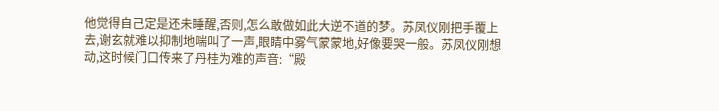他觉得自己定是还未睡醒,否则,怎么敢做如此大逆不道的梦。苏凤仪刚把手覆上去,谢玄就难以抑制地喘叫了一声,眼睛中雾气蒙蒙地,好像要哭一般。苏凤仪刚想动,这时候门口传来了丹桂为难的声音:“殿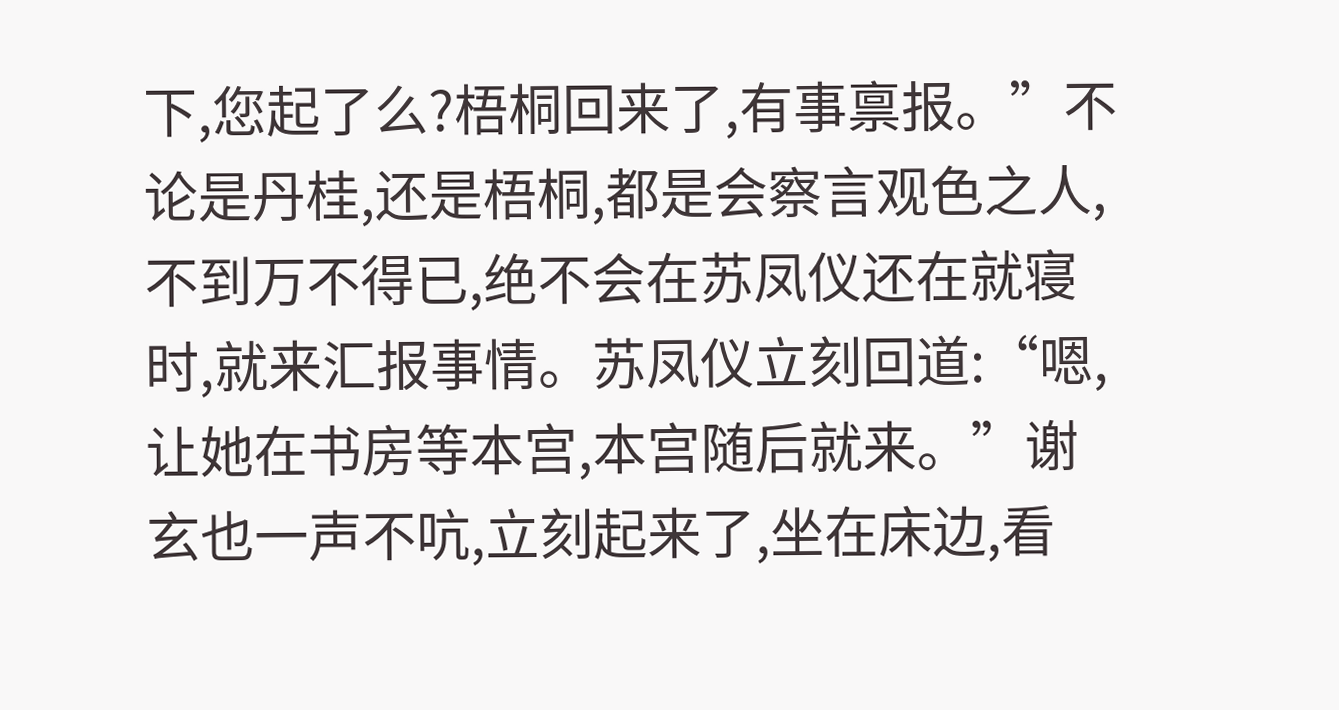下,您起了么?梧桐回来了,有事禀报。”不论是丹桂,还是梧桐,都是会察言观色之人,不到万不得已,绝不会在苏凤仪还在就寝时,就来汇报事情。苏凤仪立刻回道:“嗯,让她在书房等本宫,本宫随后就来。”谢玄也一声不吭,立刻起来了,坐在床边,看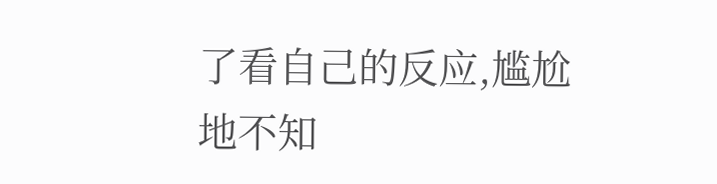了看自己的反应,尴尬地不知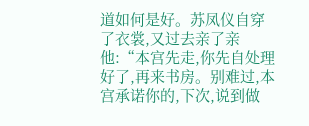道如何是好。苏凤仪自穿了衣裳,又过去亲了亲他:“本宫先走,你先自处理好了,再来书房。别难过,本宫承诺你的,下次,说到做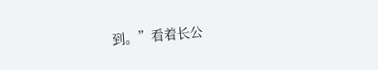到。”看着长公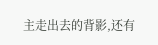主走出去的背影,还有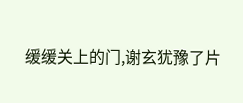缓缓关上的门,谢玄犹豫了片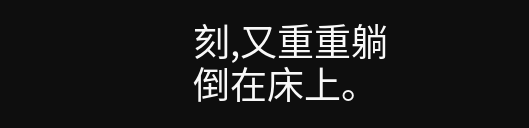刻,又重重躺倒在床上。